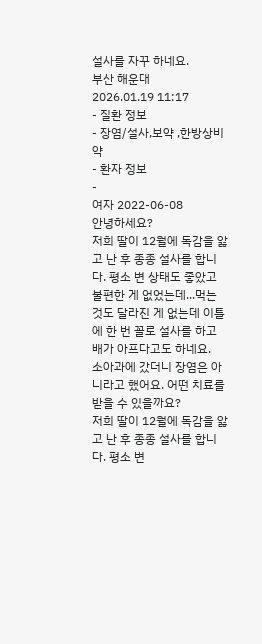설사를 자꾸 하네요.
부산 해운대
2026.01.19 11:17
- 질환 정보
- 장염/설사,보약 ,한방상비약
- 환자 정보
-
여자 2022-06-08
안녕하세요?
저희 딸이 12월에 독감을 앓고 난 후 종종 설사를 합니다. 평소 변 상태도 좋았고 불편한 게 없었는데...먹는 것도 달라진 게 없는데 이틀에 한 번 꼴로 설사를 하고 배가 아프다고도 하네요.
소아과에 갔더니 장염은 아니라고 했어요. 어떤 치료를 받을 수 있을까요?
저희 딸이 12월에 독감을 앓고 난 후 종종 설사를 합니다. 평소 변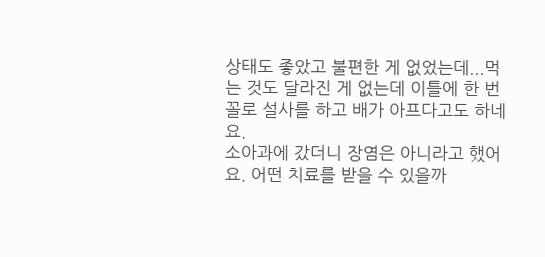상태도 좋았고 불편한 게 없었는데...먹는 것도 달라진 게 없는데 이틀에 한 번 꼴로 설사를 하고 배가 아프다고도 하네요.
소아과에 갔더니 장염은 아니라고 했어요. 어떤 치료를 받을 수 있을까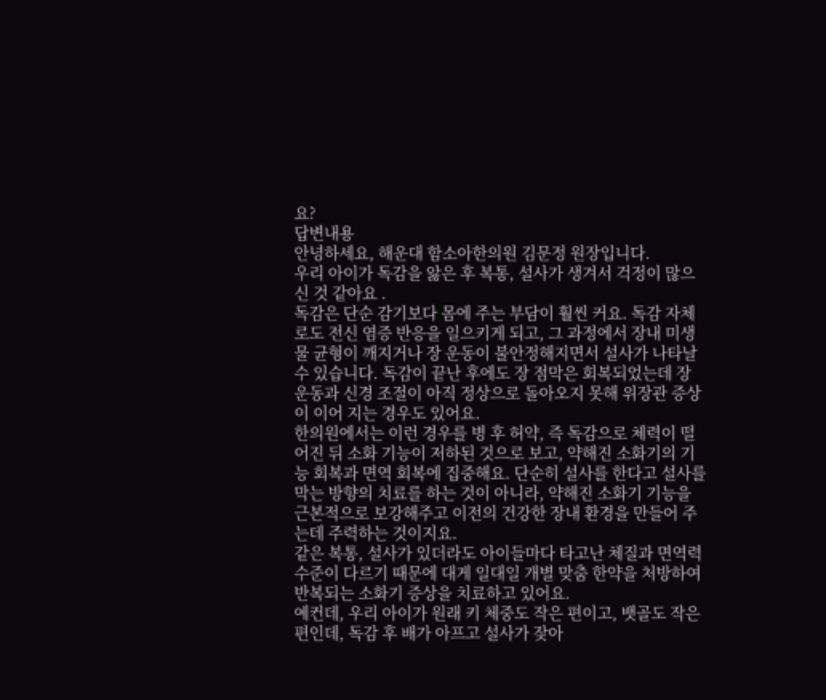요?
답변내용
안녕하세요, 해운대 함소아한의원 김문정 원장입니다.
우리 아이가 독감을 앓은 후 복통, 설사가 생겨서 걱정이 많으신 것 같아요 .
독감은 단순 감기보다 몸에 주는 부담이 훨씬 커요. 독감 자체로도 전신 염증 반응을 일으키게 되고, 그 과정에서 장내 미생물 균형이 깨지거나 장 운동이 불안정해지면서 설사가 나타날 수 있습니다. 독감이 끝난 후에도 장 점막은 회복되었는데 장 운동과 신경 조절이 아직 정상으로 돌아오지 못해 위장관 증상이 이어 지는 경우도 있어요.
한의원에서는 이런 경우를 병 후 허약, 즉 독감으로 체력이 떨어진 뒤 소화 기능이 저하된 것으로 보고, 약해진 소화기의 기능 회복과 면역 회복에 집중해요. 단순히 설사를 한다고 설사를 막는 방향의 치료를 하는 것이 아니라, 약해진 소화기 기능을 근본적으로 보강해주고 이전의 건강한 장내 환경을 만들어 주는데 주력하는 것이지요.
같은 복통, 설사가 있더라도 아이들마다 타고난 체질과 면역력 수준이 다르기 때문에 대게 일대일 개별 맞춤 한약을 처방하여 반복되는 소화기 증상을 치료하고 있어요.
예컨데, 우리 아이가 원래 키 체중도 작은 편이고, 뱃골도 작은 편인데, 독감 후 배가 아프고 설사가 잦아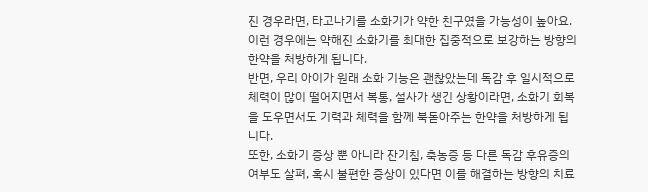진 경우라면, 타고나기를 소화기가 약한 친구였을 가능성이 높아요. 이런 경우에는 약해진 소화기를 최대한 집중적으로 보강하는 방향의 한약을 처방하게 됩니다.
반면, 우리 아이가 원래 소화 기능은 괜찮았는데 독감 후 일시적으로 체력이 많이 떨어지면서 복통, 설사가 생긴 상황이라면, 소화기 회복을 도우면서도 기력과 체력을 함께 북돋아주는 한약을 처방하게 됩니다.
또한, 소화기 증상 뿐 아니라 잔기침, 축농증 등 다른 독감 후유증의 여부도 살펴, 혹시 불편한 증상이 있다면 이를 해결하는 방향의 치료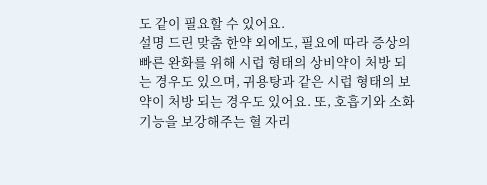도 같이 필요할 수 있어요.
설명 드린 맞춤 한약 외에도, 필요에 따라 증상의 빠른 완화를 위해 시럽 형태의 상비약이 처방 되는 경우도 있으며, 귀용탕과 같은 시럽 형태의 보약이 처방 되는 경우도 있어요. 또, 호흡기와 소화 기능을 보강해주는 혈 자리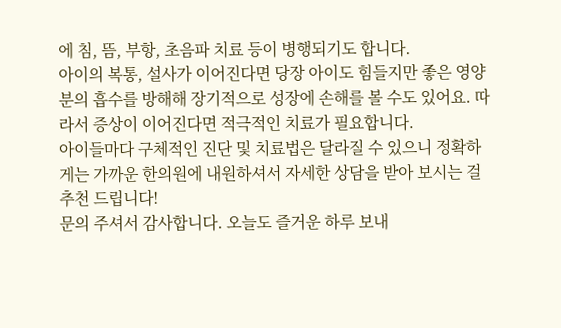에 침, 뜸, 부항, 초음파 치료 등이 병행되기도 합니다.
아이의 복통, 설사가 이어진다면 당장 아이도 힘들지만 좋은 영양분의 흡수를 방해해 장기적으로 성장에 손해를 볼 수도 있어요. 따라서 증상이 이어진다면 적극적인 치료가 필요합니다.
아이들마다 구체적인 진단 및 치료법은 달라질 수 있으니 정확하게는 가까운 한의원에 내원하셔서 자세한 상담을 받아 보시는 걸 추천 드립니다!
문의 주셔서 감사합니다. 오늘도 즐거운 하루 보내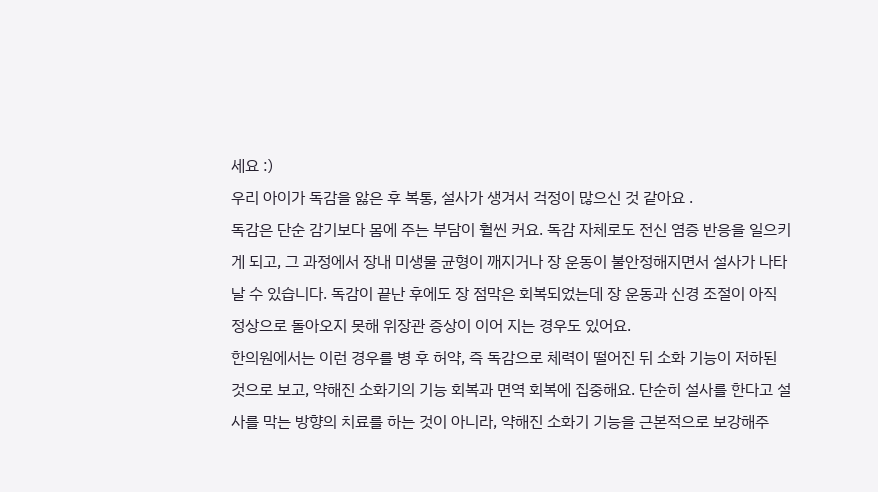세요 :)
우리 아이가 독감을 앓은 후 복통, 설사가 생겨서 걱정이 많으신 것 같아요 .
독감은 단순 감기보다 몸에 주는 부담이 훨씬 커요. 독감 자체로도 전신 염증 반응을 일으키게 되고, 그 과정에서 장내 미생물 균형이 깨지거나 장 운동이 불안정해지면서 설사가 나타날 수 있습니다. 독감이 끝난 후에도 장 점막은 회복되었는데 장 운동과 신경 조절이 아직 정상으로 돌아오지 못해 위장관 증상이 이어 지는 경우도 있어요.
한의원에서는 이런 경우를 병 후 허약, 즉 독감으로 체력이 떨어진 뒤 소화 기능이 저하된 것으로 보고, 약해진 소화기의 기능 회복과 면역 회복에 집중해요. 단순히 설사를 한다고 설사를 막는 방향의 치료를 하는 것이 아니라, 약해진 소화기 기능을 근본적으로 보강해주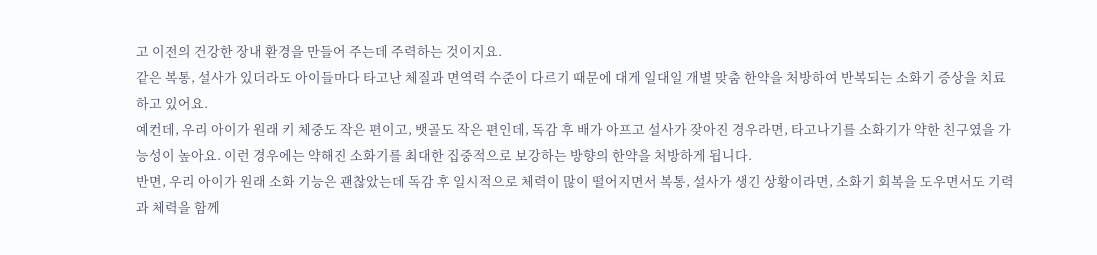고 이전의 건강한 장내 환경을 만들어 주는데 주력하는 것이지요.
같은 복통, 설사가 있더라도 아이들마다 타고난 체질과 면역력 수준이 다르기 때문에 대게 일대일 개별 맞춤 한약을 처방하여 반복되는 소화기 증상을 치료하고 있어요.
예컨데, 우리 아이가 원래 키 체중도 작은 편이고, 뱃골도 작은 편인데, 독감 후 배가 아프고 설사가 잦아진 경우라면, 타고나기를 소화기가 약한 친구였을 가능성이 높아요. 이런 경우에는 약해진 소화기를 최대한 집중적으로 보강하는 방향의 한약을 처방하게 됩니다.
반면, 우리 아이가 원래 소화 기능은 괜찮았는데 독감 후 일시적으로 체력이 많이 떨어지면서 복통, 설사가 생긴 상황이라면, 소화기 회복을 도우면서도 기력과 체력을 함께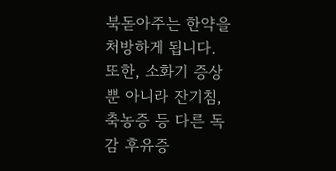북돋아주는 한약을 처방하게 됩니다.
또한, 소화기 증상 뿐 아니라 잔기침, 축농증 등 다른 독감 후유증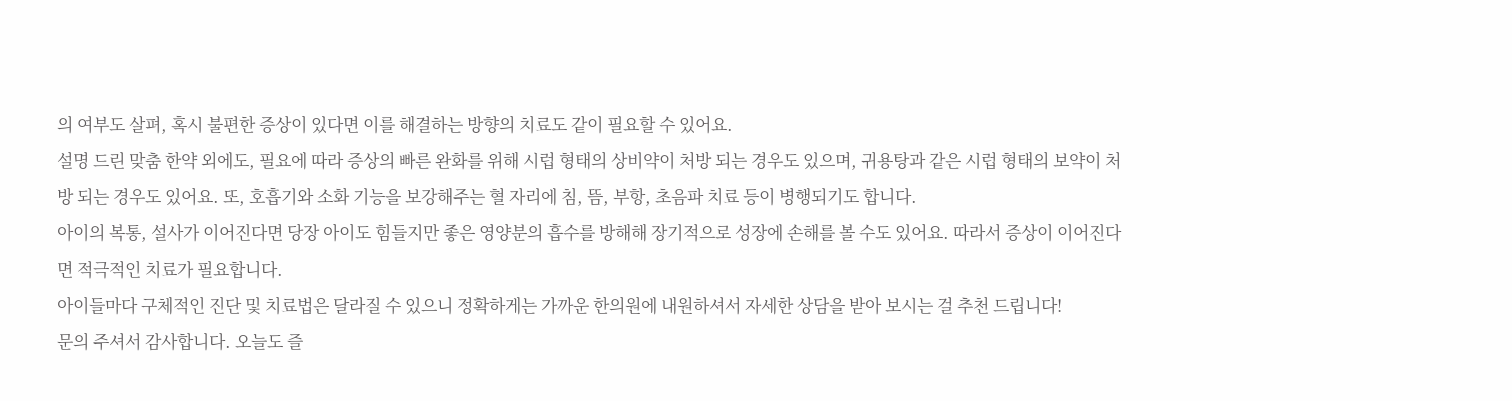의 여부도 살펴, 혹시 불편한 증상이 있다면 이를 해결하는 방향의 치료도 같이 필요할 수 있어요.
설명 드린 맞춤 한약 외에도, 필요에 따라 증상의 빠른 완화를 위해 시럽 형태의 상비약이 처방 되는 경우도 있으며, 귀용탕과 같은 시럽 형태의 보약이 처방 되는 경우도 있어요. 또, 호흡기와 소화 기능을 보강해주는 혈 자리에 침, 뜸, 부항, 초음파 치료 등이 병행되기도 합니다.
아이의 복통, 설사가 이어진다면 당장 아이도 힘들지만 좋은 영양분의 흡수를 방해해 장기적으로 성장에 손해를 볼 수도 있어요. 따라서 증상이 이어진다면 적극적인 치료가 필요합니다.
아이들마다 구체적인 진단 및 치료법은 달라질 수 있으니 정확하게는 가까운 한의원에 내원하셔서 자세한 상담을 받아 보시는 걸 추천 드립니다!
문의 주셔서 감사합니다. 오늘도 즐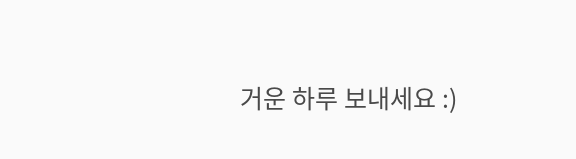거운 하루 보내세요 :)